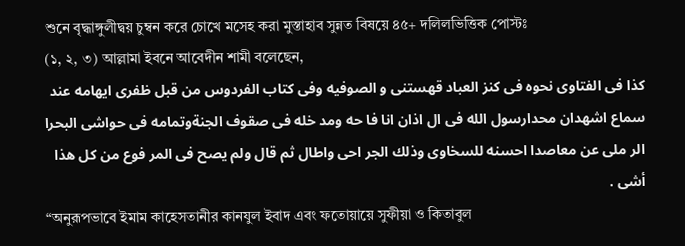শুনে বৃদ্ধাঙ্গুলীদ্বয় চুম্বন করে চোখে মসেহ করা মুস্তাহাব সুন্নত বিষয়ে ৪৫+ দলিলভিত্তিক পোস্টঃ
(১, ২, ৩) আল্লামা ইবনে আবেদীন শামী বলেছেন,
كذا فى الفتاوى نحوه فى كنز العباد قهستنى و الصوفيه وفى كتاب الفردوس من قبل ظفرى ايهامه عند سماع اشهدان محدارسول الله فى ال اذان انا فا حه ومد خله فى صقوف الجنةوتمامه فى حواشى البحرا الر ملى عن معاصدا احسنه للسخاوى وذلك الجر احى واطال ثم قال ولم يصح فى المر فوع من كل هذا أشى .
“অনুরূপভাবে ইমাম কাহেসতানীর কানযুল ইবাদ এবং ফতোয়ায়ে সুফীয়া ও কিতাবুল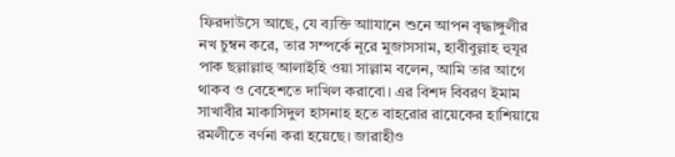ফিরদাউসে আছে, যে ব্যক্তি আাযানে শুনে আপন বৃদ্ধাঙ্গুলীর নখ চুম্বন করে, তার সম্পর্কে নূরে মুজাসসাম, হাবীবুল্লাহ হুযূর পাক ছল্লাল্লাহু আলাইহি ওয়া সাল্লাম বলেন, আমি তার আগে থাকব ও বেহেশতে দাখিল করাবো। এর বিশদ বিবরণ ইমাম সাখাবীর মাকাসিদুল হাসনাহ হতে বাহরোর রায়েকের হাশিয়ায়ে রমলীতে বর্ণনা করা হয়েছে। জারাহীও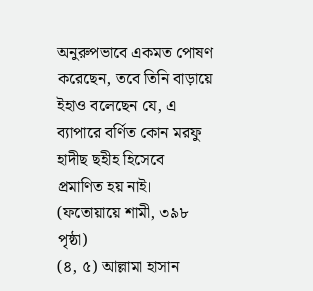অনুরুপভাবে একমত পোষণ করেছেন, তবে তিনি বাড়ায়ে ইহাও বলেছেন যে, এ ব্যাপারে বর্ণিত কোন মরফু হাদীছ ছহীহ হিসেবে প্রমাণিত হয় নাই। (ফতোয়ায়ে শামী, ৩৯৮ পৃষ্ঠা)
(৪, ৫) আল্লামা হাসান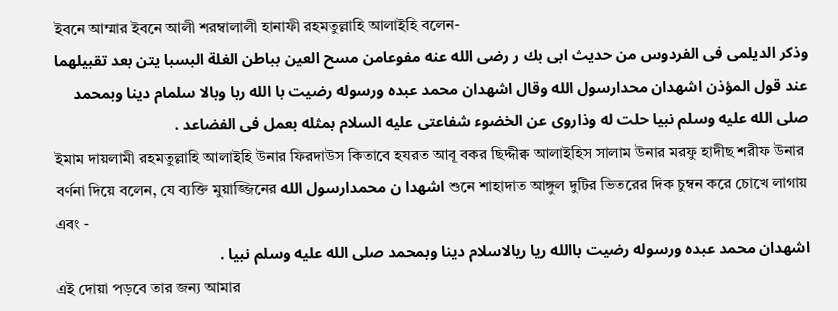ইবনে আম্মার ইবনে আলী শরম্বালালী হানাফী রহমতুল্লাহি আলাইহি বলেন-
وذكر الديلمى فى الفردوس من حديث ابى بك ر رضى الله عنه مفوعامن مسح العين بباطن الغلة البسبا يتن بعد تقبيلهما عند قول المؤذن اشهدان محدارسول الله وقال اشهدان محمد عبده ورسوله رضيت با الله ربا وبالا سلمام دينا وبمحمد صلى الله عليه وسلم نبيا حلت له وذاروى عن الخضوء شفاعتى عليه السلام بمثله بعمل فى الفضاعد .
ইমাম দায়লামী রহমতুল্লাহি আলাইহি উনার ফিরদাউস কিতাবে হযরত আবূ বকর ছিদ্দীক্ব আলাইহিস সালাম উনার মরফু হাদীছ শরীফ উনার বর্ণনা দিয়ে বলেন, যে ব্যক্তি মুয়াজ্জিনের اشهدا ن محمدارسول الله শুনে শাহাদাত আঙ্গুল দুটির ভিতরের দিক চুম্বন করে চোখে লাগায় এবং -
اشهدان محمد عبده ورسوله رضيت باالله ريا ريالاسلام دينا وبمحمد صلى الله عليه وسلم نبيا .
এই দোয়া পড়বে তার জন্য আমার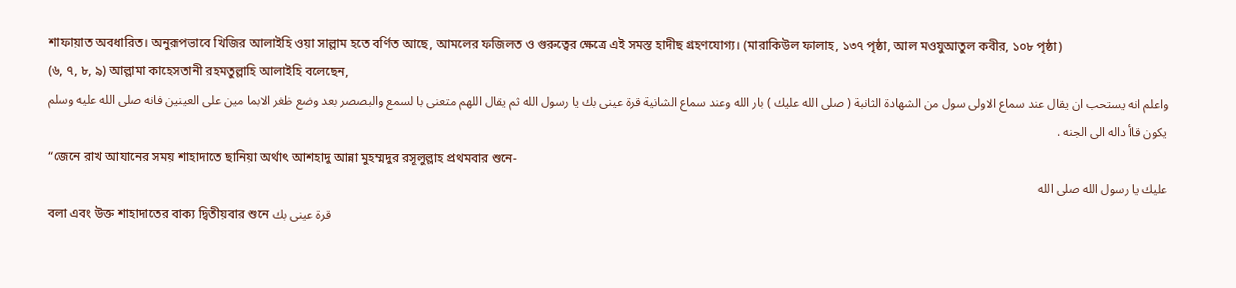শাফায়াত অবধারিত। অনুরূপভাবে খিজির আলাইহি ওয়া সাল্লাম হতে বর্ণিত আছে, আমলের ফজিলত ও গুরুত্বের ক্ষেত্রে এই সমস্ত হাদীছ গ্রহণযোগ্য। (মারাকিউল ফালাহ, ১৩৭ পৃষ্ঠা, আল মওযুআতুল কবীর, ১০৮ পৃষ্ঠা)
(৬, ৭, ৮, ৯) আল্লামা কাহেসতানী রহমতুল্লাহি আলাইহি বলেছেন,
واعلم انه يستحب ان يقال عند سماع الاولى سول من الشهادة الثانبة ( صلى الله عليك ) بار الله وعند سماع الشانية قرة عينى بك يا رسول الله ثم يقال اللهم متعنى با لسمع والبصصر بعد وضع ظغر الابما مين على العينين فانه صلى الله عليه وسلم يكون قاأ داله الى الجنه .
“জেনে রাখ আযানের সময় শাহাদাতে ছানিয়া অর্থাৎ আশহাদু আন্না মুহম্মদুর রসূলুল্লাহ প্রথমবার শুনে-
عليك يا رسول الله صلى الله
বলা এবং উক্ত শাহাদাতের বাক্য দ্বিতীয়বার শুনে قرة عينى بك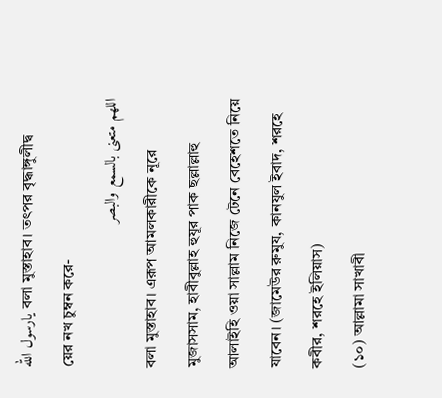يارسول الله বলা মুস্তাহাব। তৎপর বৃদ্ধাঙ্গুলীদ্ব
য়ের নখ চুম্বন করে-
اللهم متعنى بالسمع والبصر
বলা মুস্তাহাব। এরূপ আমলকারীকে নূরে মুজাসসাম, হাবীবুল্লাহ হুযূর পাক ছল্লাল্লাহু আলাইহি ওয়া সাল্লাম নিজে টেনে বেহেশতে নিয়ে যাবেন। (জামেউর রুমুয, কানযুল ইবাদ, শরহে কবীর, শরহে ইলিয়াস)
(১০) আল্লামা সাখাবী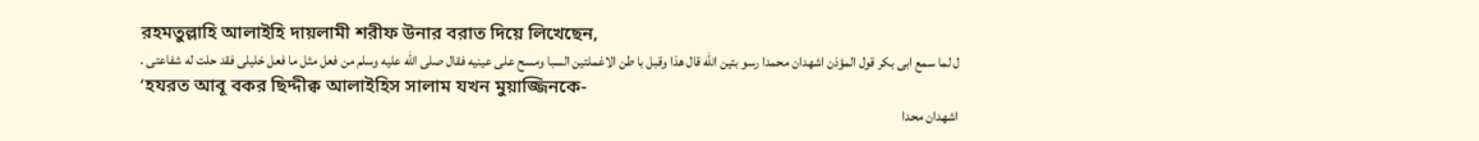রহমতুল্লাহি আলাইহি দায়লামী শরীফ উনার বরাত দিয়ে লিখেছেন,
ل لما سمع ابى بكر قول المؤذن اشهدان محمدا رسو بتين الله قال هذا وقبل با طن الاغملتين السبا ومسح على عينيه فقال صلى الله عليه وسلم من فعل مثل ما فعل خليلى فقد حلت له شفاعتى .
‘হযরত আবূ বকর ছিদ্দীক্ব আলাইহিস সালাম যখন মুয়াজ্জিনকে-
اشهدان محدا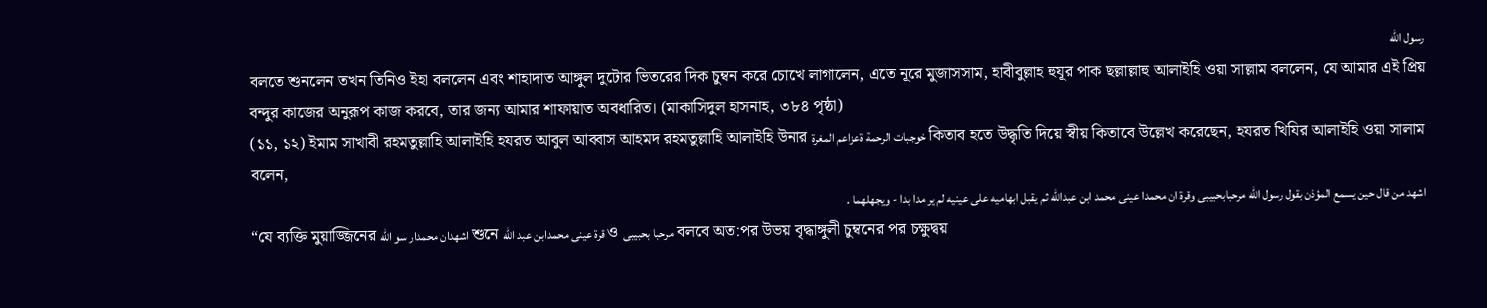رسول الله
বলতে শুনলেন তখন তিনিও ইহা বললেন এবং শাহাদাত আঙ্গুল দুটোর ভিতরের দিক চুম্বন করে চোখে লাগালেন, এতে নূরে মুজাসসাম, হাবীবুল্লাহ হুযূর পাক ছল্লাল্লাহু আলাইহি ওয়া সাল্লাম বললেন, যে আমার এই প্রিয় বন্দুর কাজের অনুরূপ কাজ করবে, তার জন্য আমার শাফায়াত অবধারিত। (মাকাসিদুল হাসনাহ, ৩৮৪ পৃষ্ঠা)
(১১, ১২) ইমাম সাখাবী রহমতুল্লাহি আলাইহি হযরত আবুল আব্বাস আহমদ রহমতুল্লাহি আলাইহি উনার خوجبات الرحمة ةعزاعم المغرة কিতাব হতে উদ্ধৃতি দিয়ে স্বীয় কিতাবে উল্লেখ করেছেন, হযরত খিযির আলাইহি ওয়া সালাম বলেন,
اشهد من قال حين يسمع المؤذن بقول رسول الله مرحبابحبيبى وقرة ان محمدا عينى محمد ابن عبدالله ثم يقبل ابهاميه على عينيه لم ير مدا بدا - ويجهلهما .
“যে ব্যক্তি মুয়াজ্জিনের اشهدان محمدار سو الله শুনে قرة عينى محمدابن عبد الله ও مرحبا بحبيبى বলবে অত:পর উভয় বৃদ্ধাঙ্গুলী চুম্বনের পর চক্ষুদ্বয়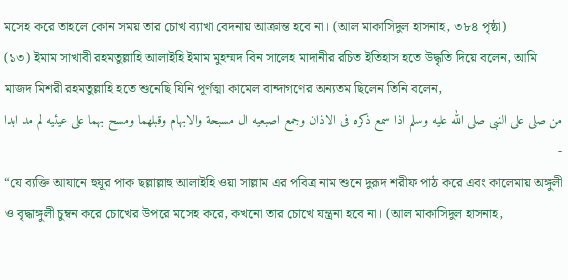মসেহ করে তাহলে কোন সময় তার চোখ ব্যাখা বেদনায় আক্রান্ত হবে না। (আল মাকাসিদুল হাসনাহ, ৩৮৪ পৃষ্ঠা)
(১৩) ইমাম সাখাবী রহমতুল্লাহি আলাইহি ইমাম মুহম্মদ বিন সালেহ মাদানীর রচিত ইতিহাস হতে উদ্ধৃতি দিয়ে বলেন, আমি মাজদ মিশরী রহমতুল্লাহি হতে শুনেছি যিনি পূর্ণত্মা কামেল বান্দাগণের অন্যতম ছিলেন তিনি বলেন,
من صلى على النبى صلى الله عليه وسلم اذا سمع ذكره فى الاذان وجمع اصبعيه ال مسبحة والابهام وقبلهما ومسح بهما على عيئيه لم مد ابدا -
“যে ব্যক্তি আযানে হুযূর পাক ছল্লাল্লাহু আলাইহি ওয়া সাল্লাম এর পবিত্র নাম শুনে দুরূদ শরীফ পাঠ করে এবং কালেমায় অঙ্গুলী ও বৃদ্ধাঙ্গুলী চুম্বন করে চোখের উপরে মসেহ করে, কখনো তার চোখে যন্ত্রনা হবে না। (আল মাকাসিদুল হাসনাহ,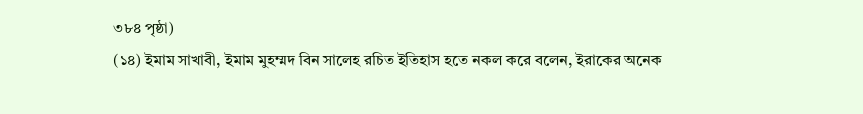৩৮৪ পৃষ্ঠা)
(১৪) ইমাম সাখাবী, ইমাম মুহম্মদ বিন সালেহ রচিত ইতিহাস হতে নকল করে বলেন, ইরাকের অনেক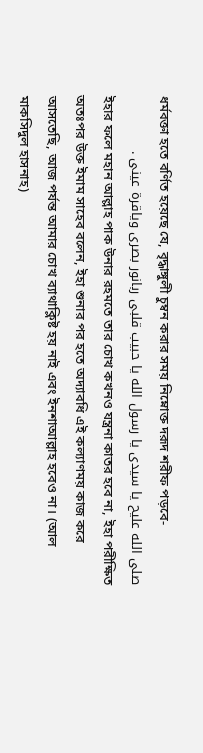ধর্মবক্তা হতে বর্ণিত হয়েছে যে, বৃদ্ধাঙ্গুলী চুম্বন করার সময় নিম্নোক্ত দরূদ শরীফ পড়বে-
صلى الله عليح يا سيدى يا رسول الله يا حبيب قلبى ربانور بصرى وياقرة عينى .
ইহার ফলে মহান আল্লাহ পাক উনার রহমতে তার চোখ কখনও যন্ত্রনা কাতর হবে না, ইহা পরীক্ষিত অতঃপর উক্ত ইমাম সাহেব বলেন, ইহা শুনার পর হতে অদ্যাবধি এই কল্যাণময় কাজ করে আসতেছি, আজ পর্যন্ত আমার চোখ ব্যাথাক্লিষ্ট হয় নাই এবং ইনশাআল্লাহ হবেও না। (আল মাকসিদুল হাসনাহ)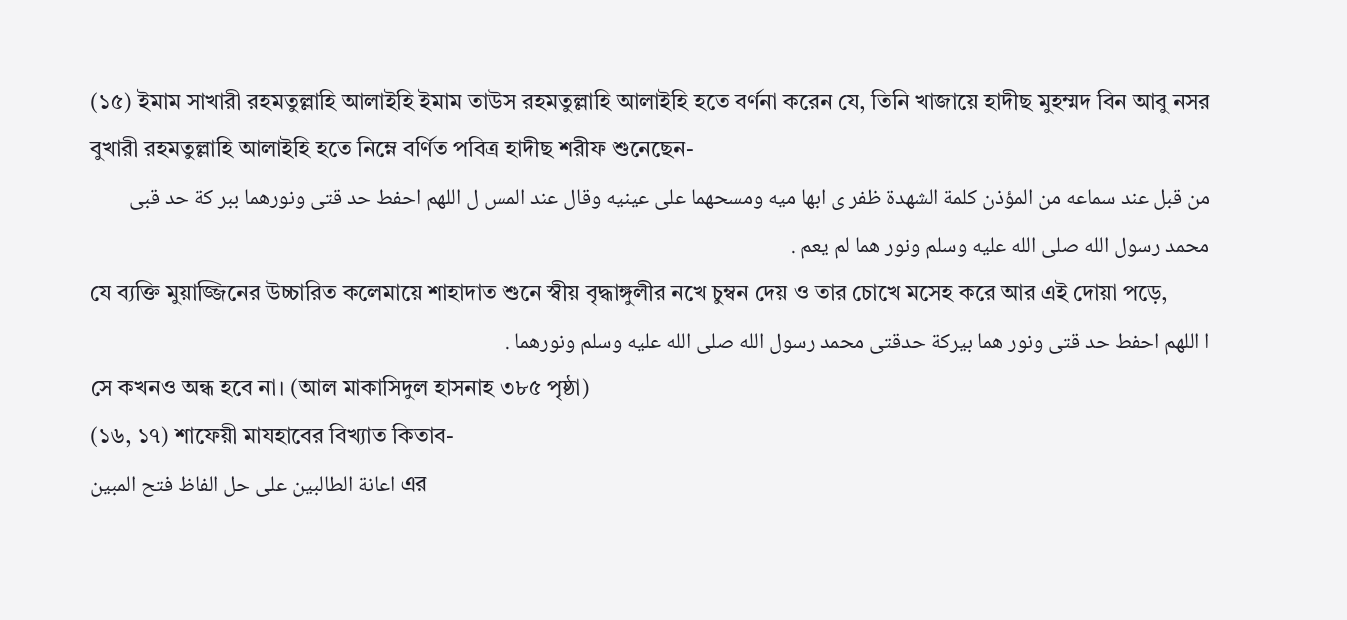(১৫) ইমাম সাখারী রহমতুল্লাহি আলাইহি ইমাম তাউস রহমতুল্লাহি আলাইহি হতে বর্ণনা করেন যে, তিনি খাজায়ে হাদীছ মুহম্মদ বিন আবু নসর বুখারী রহমতুল্লাহি আলাইহি হতে নিম্নে বর্ণিত পবিত্র হাদীছ শরীফ শুনেছেন-
من قبل عند سماعه من المؤذن كلمة الشهدة ظفر ى ابها ميه ومسحهما على عينيه وقال عند المس ل اللهم احفط حد قتى ونورهما ببر كة حد قبى محمد رسول الله صلى الله عليه وسلم ونور هما لم يعم .
যে ব্যক্তি মুয়াজ্জিনের উচ্চারিত কলেমায়ে শাহাদাত শুনে স্বীয় বৃদ্ধাঙ্গুলীর নখে চুম্বন দেয় ও তার চোখে মসেহ করে আর এই দোয়া পড়ে,
ا اللهم احفط حد قتى ونور هما بيركة حدقتى محمد رسول الله صلى الله عليه وسلم ونورهما .
সে কখনও অন্ধ হবে না। (আল মাকাসিদুল হাসনাহ ৩৮৫ পৃষ্ঠা)
(১৬, ১৭) শাফেয়ী মাযহাবের বিখ্যাত কিতাব-
اعانة الطالبين على حل الفاظ فتح المبين এর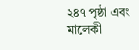২৪৭ পৃষ্ঠা এবং মালেকী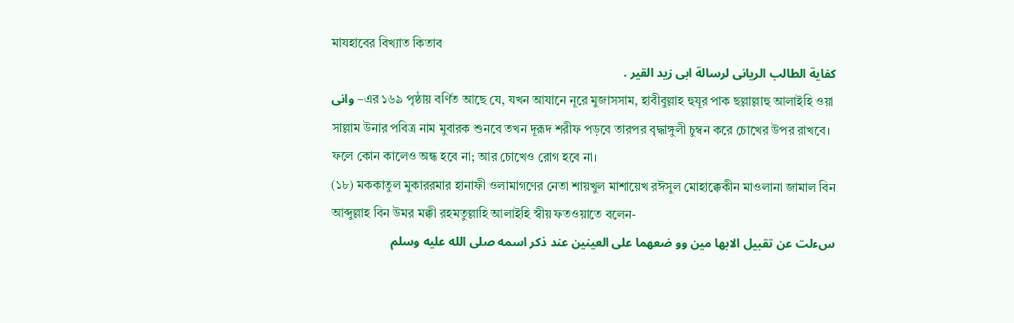মাযহাবের বিখ্যাত কিতাব
كفاية الطالب الريانى لرسالة ابى زيد القير .
وانى –এর ১৬৯ পৃষ্ঠায় বর্ণিত আছে যে, যখন আযানে নূরে মুজাসসাম, হাবীবুল্লাহ হুযূর পাক ছল্লাল্লাহু আলাইহি ওয়া সাল্লাম উনার পবিত্র নাম মুবারক শুনবে তখন দূরূদ শরীফ পড়বে তারপর বৃদ্ধাঙ্গুলী চুম্বন করে চোখের উপর রাখবে। ফলে কোন কালেও অন্ধ হবে না; আর চোখেও রোগ হবে না।
(১৮) মককাতুল মুকাররমার হানাফী ওলামাগণের নেতা শায়খুল মাশায়েখ রঈসুল মোহাক্কেকীন মাওলানা জামাল বিন আব্দুল্লাহ বিন উমর মক্কী রহমতুল্লাহি আলাইহি স্বীয় ফতওয়াতে বলেন-
سءلت عن تقبيل الابها مين وو ضعهما على العينين عند ذكر اسمه صلى الله عليه وسلم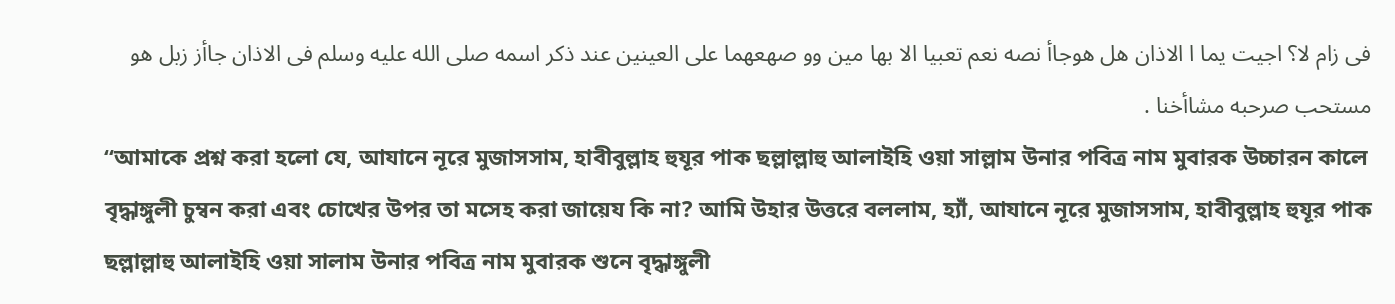فى زام لا؟ اجيت يما ا الاذان هل هوجاأ نصه نعم تعبيا الا بها مين وو صهعهما على العينين عند ذكر اسمه صلى الله عليه وسلم فى الاذان جاأز زبل هو مستحب صرحبه مشاأخنا .
“আমাকে প্রশ্ন করা হলো যে, আযানে নূরে মুজাসসাম, হাবীবুল্লাহ হুযূর পাক ছল্লাল্লাহু আলাইহি ওয়া সাল্লাম উনার পবিত্র নাম মুবারক উচ্চারন কালে বৃদ্ধাঙ্গুলী চুম্বন করা এবং চোখের উপর তা মসেহ করা জায়েয কি না? আমি উহার উত্তরে বললাম, হ্যাঁ, আযানে নূরে মুজাসসাম, হাবীবুল্লাহ হুযূর পাক ছল্লাল্লাহু আলাইহি ওয়া সালাম উনার পবিত্র নাম মুবারক শুনে বৃদ্ধাঙ্গুলী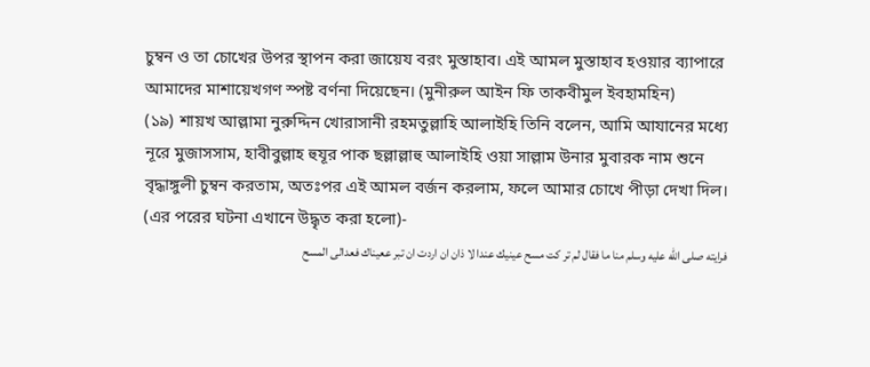চুম্বন ও তা চোখের উপর স্থাপন করা জায়েয বরং মুস্তাহাব। এই আমল মুস্তাহাব হওয়ার ব্যাপারে আমাদের মাশায়েখগণ স্পষ্ট বর্ণনা দিয়েছেন। (মুনীরুল আইন ফি তাকবীমুল ইবহামহিন)
(১৯) শায়খ আল্লামা নুরুদ্দিন খোরাসানী রহমতুল্লাহি আলাইহি তিনি বলেন, আমি আযানের মধ্যে নূরে মুজাসসাম, হাবীবুল্লাহ হুযূর পাক ছল্লাল্লাহু আলাইহি ওয়া সাল্লাম উনার মুবারক নাম শুনে বৃদ্ধাঙ্গুলী চুম্বন করতাম, অতঃপর এই আমল বর্জন করলাম, ফলে আমার চোখে পীড়া দেখা দিল। (এর পরের ঘটনা এখানে উদ্ধৃত করা হলো)-
فرايته صلى الله عليه وسلم منا ما فقال لم تر كت مسح عينيك عندا لا ذان ان اردت ان تبر ععيناك فعدالى المسح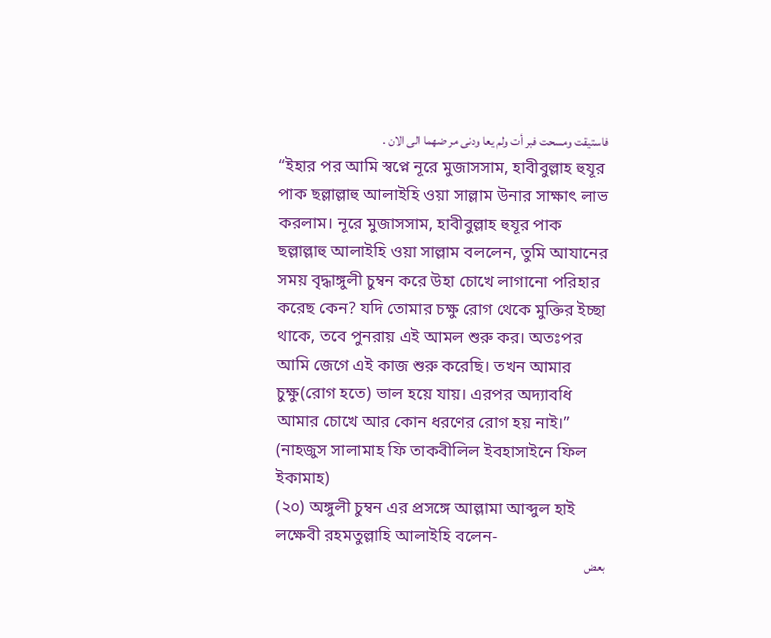فاستيقت ومسحت فبر أت ولم يعا ودنى مر ضهما الى الان .
“ইহার পর আমি স্বপ্নে নূরে মুজাসসাম, হাবীবুল্লাহ হুযূর পাক ছল্লাল্লাহু আলাইহি ওয়া সাল্লাম উনার সাক্ষাৎ লাভ করলাম। নূরে মুজাসসাম, হাবীবুল্লাহ হুযূর পাক ছল্লাল্লাহু আলাইহি ওয়া সাল্লাম বললেন, তুমি আযানের সময় বৃদ্ধাঙ্গুলী চুম্বন করে উহা চোখে লাগানো পরিহার করেছ কেন? যদি তোমার চক্ষু রোগ থেকে মুক্তির ইচ্ছা থাকে, তবে পুনরায় এই আমল শুরু কর। অতঃপর আমি জেগে এই কাজ শুরু করেছি। তখন আমার চুক্ষু(রোগ হতে) ভাল হয়ে যায়। এরপর অদ্যাবধি আমার চোখে আর কোন ধরণের রোগ হয় নাই।” (নাহজুস সালামাহ ফি তাকবীলিল ইবহাসাইনে ফিল ইকামাহ)
(২০) অঙ্গুলী চুম্বন এর প্রসঙ্গে আল্লামা আব্দুল হাই লক্ষেবী রহমতুল্লাহি আলাইহি বলেন-
بعض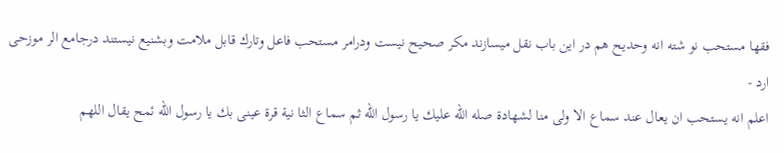فقها مستحب نو شته انه وحديح هم در اين باب نقل ميسازند مكر صحيح نيست ودرامر مستحب فاعل وتارك قابل ملامت وبشنيع نيستند درجامع الر موزحى ارد -
اعلم انه يستحب ان يعال عند سماع الا ولى منا لشهادة صله الله عليك يا رسول الله ثم سماع الثا نية قرة عينى بك يا رسول الله ئمح يقال اللهم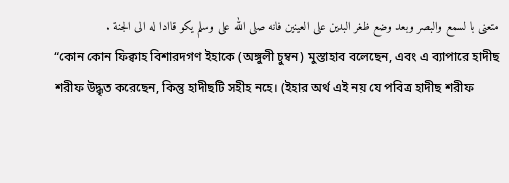متعنى با لسمع والبصر وبعد وضع ظغر البدين على العينين فانه صلى الله على وسلم يكو قاادا له الى الجنة .
“কোন কোন ফিক্বাহ বিশারদগণ ইহাকে (অঙ্গুলী চুম্বন) মুস্তাহাব বলেছেন, এবং এ ব্যাপারে হাদীছ শরীফ উদ্ধৃত করেছেন, কিন্তু হাদীছটি সহীহ নহে। (ইহার অর্থ এই নয় যে পবিত্র হাদীছ শরীফ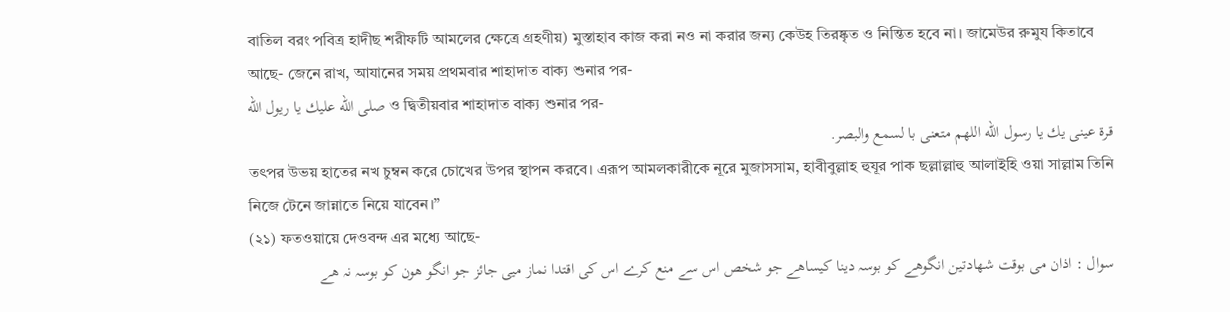বাতিল বরং পবিত্র হাদীছ শরীফটি আমলের ক্ষেত্রে গ্রহণীয়) মুস্তাহাব কাজ করা নও না করার জন্য কেউহ তিরষ্কৃত ও নিন্তিত হবে না। জামেউর রুমুয কিতাবে আছে- জেনে রাখ, আযানের সময় প্রথমবার শাহাদাত বাক্য শুনার পর-
صلى الله عليك يا ريول الله ও দ্বিতীয়বার শাহাদাত বাক্য শুনার পর-
قرة عينى يك يا رسول الله اللهم متعنى با لسمع والبصر.
তৎপর উভয় হাতের নখ চুম্বন করে চোখের উপর স্থাপন করবে। এরূপ আমলকারীকে নূরে মুজাসসাম, হাবীবুল্লাহ হুযূর পাক ছল্লাল্লাহু আলাইহি ওয়া সাল্লাম তিনি নিজে টেনে জান্নাতে নিয়ে যাবেন।”
(২১) ফতওয়ায়ে দেওবন্দ এর মধ্যে আছে-
سوال : اذان می بوقت شھادتین انگوھے کو بوسہ دینا کیساھے جو شخص اس سے منع کرے اس کی اقتدا نماز میی جائز جو انگو ھون کو بوسہ نہ ھے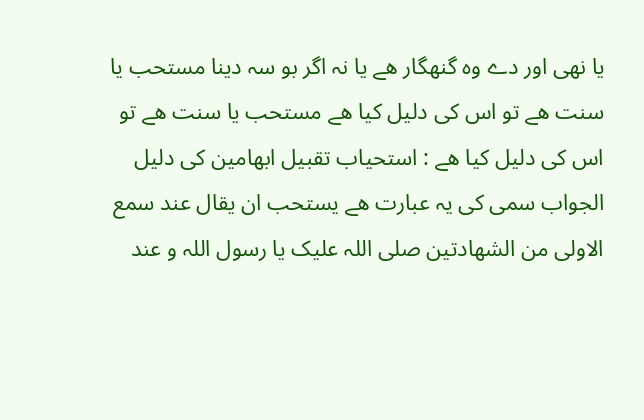یا نھی اور دے وہ گنھگار ھے یا نہ اگر بو سہ دینا مستحب یا سنت ھے تو اس کی دلیل کیا ھے مستحب یا سنت ھے تو اس کی دلیل کیا ھے : استحیاب تقبیل ابھامین کی دلیل الجواب سمی کی یہ عبارت ھے یستحب ان یقال عند سمع الاولی من الشھادتین صلی اللہ علیک یا رسول اللہ و عند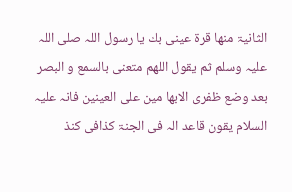الثانیۃ منھا قرۃ عینی بك یا رسول اللہ صلی اللہ علیہ وسلم ثم یقول اللھم متعنی بالسمع و البصر بعد وضع ظفری الابھا مین علی العینین فانہ علیہ السلام یقون قاعد الہ فی الجنۃ کذافی کنذ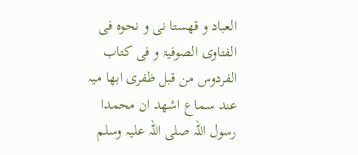العباد و قھستا نی و نحوہ فی الفتاوی الصوفیۃ و فی کتاب الفردوس من قبل ظفری ابھا میہ عند سماع اشھد ان محمدا رسول اللہ صلی اللہ علیہ وسلم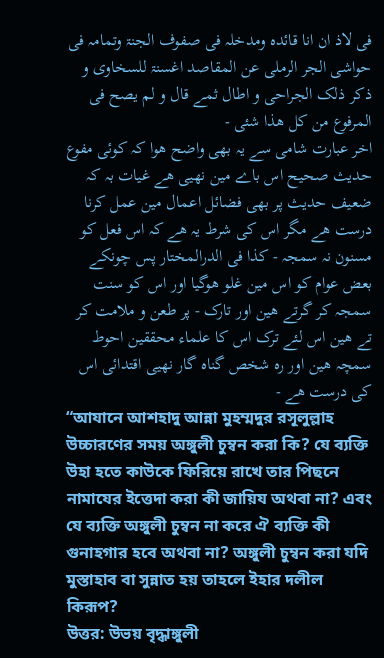فی لاذ ان انا قائدہ ومدخلہ فی صفوف الجنۃ وتمامہ فی حواشی الجر الرملی عن المقاصد اغسنۃ للسخاوی و ذکر ذلک الجراحی و اطال ثمے قال و لم یصح فی المرفوع من کل ھذا شئی -
اخر عبارت شامی سے یہ بھی واضح ھوا کہ کوئی مفوع حدیث صحیح اس باے مین نھیی ھے غیات بہ کہ ضعیف حدیث پر بھی فضائل اعمال مین عمل کرنا درست ھے مگر اس کی شرط یہ ھے کہ اس فعل کو مسنون نہ سمجہ - کذا فی الدرالمختار پس چونکے بعض عوام کو اس مین غلو ھوگیا اور اس کو سنت سمجہ کر گرتے ھین اور تارک - پر طعن و ملامت کر تے ھین اس لئے ترک اس کا علماء محققین احوط سمچہ ھین اور رہ شخص گناہ گار نھیی اقتدائی اس کی درست ھے -
“আযানে আশহাদু আন্না মুহম্মদুর রসূলুল্লাহ উচ্চারণের সময় অঙ্গুলী চুম্বন করা কি? যে ব্যক্তি উহা হতে কাউকে ফিরিয়ে রাখে তার পিছনে নামাযের ইত্তেদা করা কী জায়িয অথবা না? এবং যে ব্যক্তি অঙ্গুলী চুম্বন না করে ঐ ব্যক্তি কী গুনাহগার হবে অথবা না? অঙ্গুলী চুম্বন করা যদি মুস্তাহাব বা সুন্নাত হয় তাহলে ইহার দলীল কিরূপ?
উত্তর: উভয় বৃদ্ধাঙ্গুলী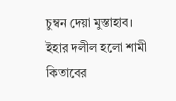চুম্বন দেয়া মুস্তাহাব। ইহার দলীল হলো শামী কিতাবের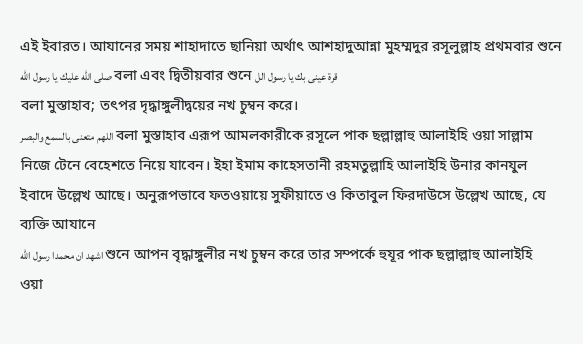এই ইবারত। আযানের সময় শাহাদাতে ছানিয়া অর্থাৎ আশহাদুআন্না মুহম্মদুর রসূলুল্লাহ প্রথমবার শুনে
صلى الله عليك يا رسول الله বলা এবং দ্বিতীয়বার শুনে قرة عينى بك يا رسول الل
বলা মুস্তাহাব; তৎপর দৃদ্ধাঙ্গুলীদ্বয়ের নখ চুম্বন করে।
اللهم متعنى بالسمع والبصر বলা মুস্তাহাব এরূপ আমলকারীকে রসূলে পাক ছল্লাল্লাহু আলাইহি ওয়া সাল্লাম নিজে টেনে বেহেশতে নিয়ে যাবেন। ইহা ইমাম কাহেসতানী রহমতুল্লাহি আলাইহি উনার কানযুল ইবাদে উল্লেখ আছে। অনুরূপভাবে ফতওয়ায়ে সুফীয়াতে ও কিতাবুল ফিরদাউসে উল্লেখ আছে, যে ব্যক্তি আযানে
اشهد ان محمدا رسول الله শুনে আপন বৃদ্ধাঙ্গুলীর নখ চুম্বন করে তার সম্পর্কে হুযূর পাক ছল্লাল্লাহু আলাইহি ওয়া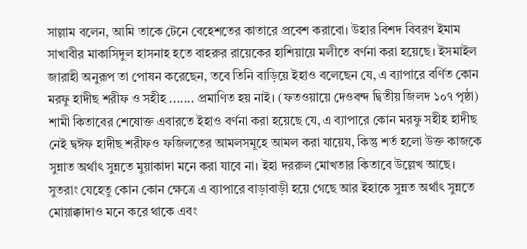সাল্লাম বলেন, আমি তাকে টেনে বেহেশতের কাতারে প্রবেশ করাবো। উহার বিশদ বিবরণ ইমাম সাখাবীর মাকাসিদুল হাসনাহ হতে বাহরুর রায়েকের হাশিয়ায়ে মলীতে বর্ণনা করা হয়েছে। ইসমাইল জারাহী অনুরূপ তা পোষন করেছেন, তবে তিনি বাড়িয়ে ইহাও বলেছেন যে, এ ব্যাপারে বর্ণিত কোন মরফু হাদীছ শরীফ ও সহীহ ....... প্রমাণিত হয় নাই। (ফতওয়ায়ে দেওবন্দ দ্বিতীয় জিলদ ১০৭ পৃষ্ঠা)
শামী কিতাবের শেষোক্ত এবারতে ইহাও বর্ণনা করা হয়েছে যে, এ ব্যাপারে কোন মরফু সহীহ হাদীছ নেই দ্বঈফ হাদীছ শরীফও ফজিলতের আমলসমূহে আমল করা যায়েয, কিন্তু শর্ত হলো উক্ত কাজকে সুন্নাত অর্থাৎ সুন্নতে মুয়াকাদা মনে করা যাবে না। ইহা দররুল মোখতার কিতাবে উল্লেখ আছে। সুতরাং যেহেতু কোন কোন ক্ষেত্রে এ ব্যাপারে বাড়াবাড়ী হয়ে গেছে আর ইহাকে সুন্নত অর্থাৎ সুন্নতে মোয়াক্কাদাও মনে করে থাকে এবং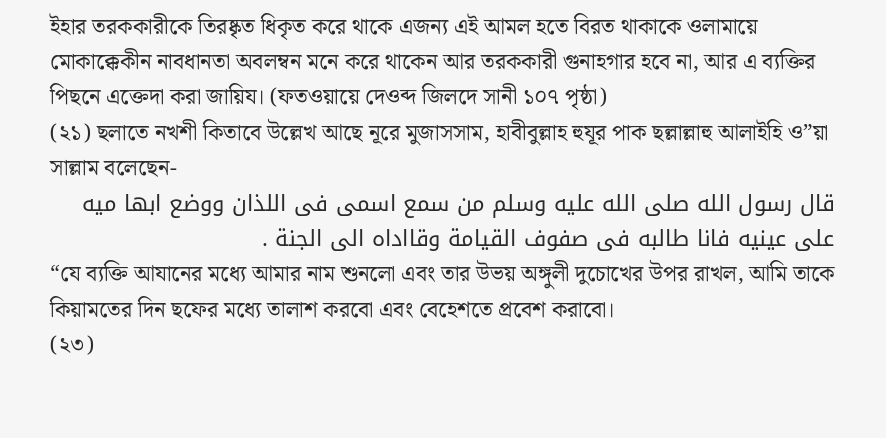ইহার তরককারীকে তিরষ্কৃত ধিকৃত করে থাকে এজন্য এই আমল হতে বিরত থাকাকে ওলামায়ে মোকাক্কেকীন নাবধানতা অবলম্বন মনে করে থাকেন আর তরককারী গুনাহগার হবে না, আর এ ব্যক্তির পিছনে এক্তেদা করা জায়িয। (ফতওয়ায়ে দেওব্দ জিলদে সানী ১০৭ পৃষ্ঠা)
(২১) ছলাতে নখশী কিতাবে উল্লেখ আছে নূরে মুজাসসাম, হাবীবুল্লাহ হুযূর পাক ছল্লাল্লাহু আলাইহি ও”য়া সাল্লাম বলেছেন-
قال رسول الله صلى الله عليه وسلم من سمع اسمى فى اللذان ووضع ابها ميه على عينيه فانا طالبه فى صفوف القيامة وقااداه الى الجنة .
“যে ব্যক্তি আযানের মধ্যে আমার নাম শুনলো এবং তার উভয় অঙ্গুলী দুচোখের উপর রাখল, আমি তাকে কিয়ামতের দিন ছফের মধ্যে তালাশ করবো এবং বেহেশতে প্রবেশ করাবো।
(২৩)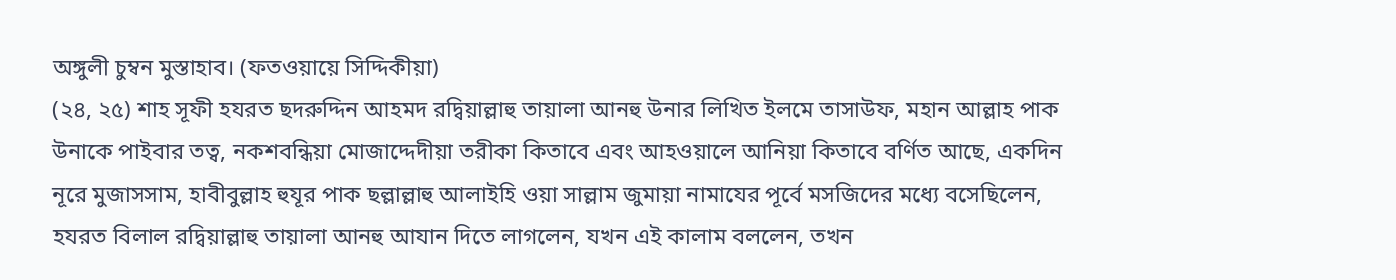অঙ্গুলী চুম্বন মুস্তাহাব। (ফতওয়ায়ে সিদ্দিকীয়া)
(২৪, ২৫) শাহ সূফী হযরত ছদরুদ্দিন আহমদ রদ্বিয়াল্লাহু তায়ালা আনহু উনার লিখিত ইলমে তাসাউফ, মহান আল্লাহ পাক উনাকে পাইবার তত্ব, নকশবন্ধিয়া মোজাদ্দেদীয়া তরীকা কিতাবে এবং আহওয়ালে আনিয়া কিতাবে বর্ণিত আছে, একদিন নূরে মুজাসসাম, হাবীবুল্লাহ হুযূর পাক ছল্লাল্লাহু আলাইহি ওয়া সাল্লাম জুমায়া নামাযের পূর্বে মসজিদের মধ্যে বসেছিলেন, হযরত বিলাল রদ্বিয়াল্লাহু তায়ালা আনহু আযান দিতে লাগলেন, যখন এই কালাম বললেন, তখন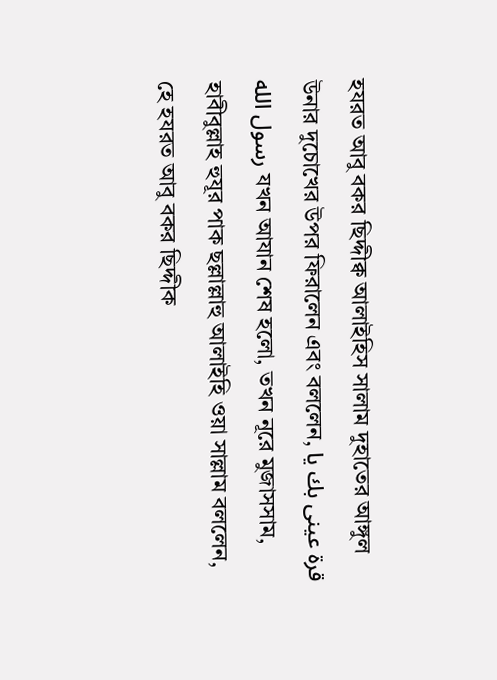হযরত আবু বকর ছিদ্দীক্ব আলাইহিস সালাম দুহাতের আঙ্গুল উনার দুচোখের উপর ফিরালেন এবং বললেন, قرة عينى بك يا رسول الله যখন আযান শেষ হলো, তখন নূরে মুজাসসাম, হাবীবুল্লাহ হুযূর পাক ছল্লাল্লাহু আলাইহি ওয়া সাল্লাম বললেন, হে হযরত আবু বকর ছিদ্দীক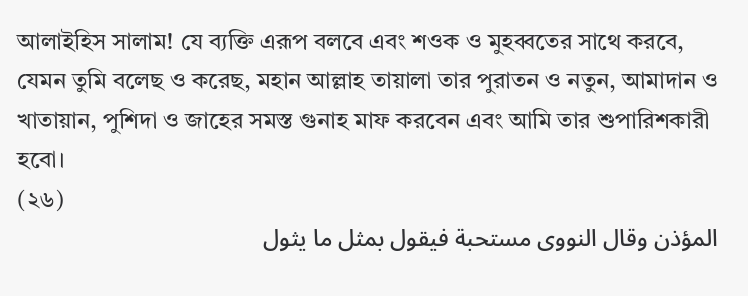আলাইহিস সালাম! যে ব্যক্তি এরূপ বলবে এবং শওক ও মুহব্বতের সাথে করবে, যেমন তুমি বলেছ ও করেছ, মহান আল্লাহ তায়ালা তার পুরাতন ও নতুন, আমাদান ও খাতায়ান, পুশিদা ও জাহের সমস্ত গুনাহ মাফ করবেন এবং আমি তার শুপারিশকারী হবো।
(২৬)
المؤذن وقال النووى مستحبة فيقول بمثل ما يثول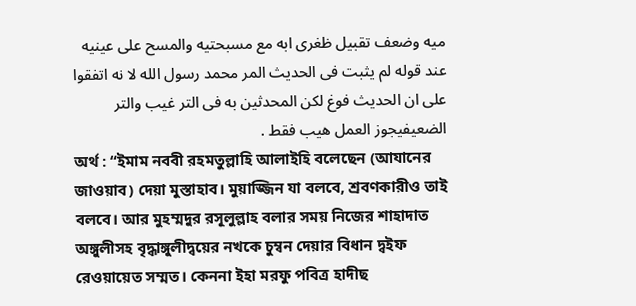ميه وضعف تقبيل ظغرى ابه مع مسبحتيه والمسح على عينيه عند قوله لم يثبت فى الحديث المر محمد رسول الله لا نه اتفقوا على ان الحديث فوغ لكن المحدثين به فى التر غيب والتر الضعيفيجوز العمل هيب فقط .
অর্থ : “ইমাম নববী রহমতুল্লাহি আলাইহি বলেছেন (আযানের জাওয়াব) দেয়া মুস্তাহাব। মুয়াজ্জিন যা বলবে, শ্রবণকারীও তাই বলবে। আর মুহম্মদুর রসূলুল্লাহ বলার সময় নিজের শাহাদাত অঙ্গুলীসহ বৃদ্ধাঙ্গুলীদ্বয়ের নখকে চুম্বন দেয়ার বিধান দ্বইফ রেওয়ায়েত সম্মত। কেননা ইহা মরফু পবিত্র হাদীছ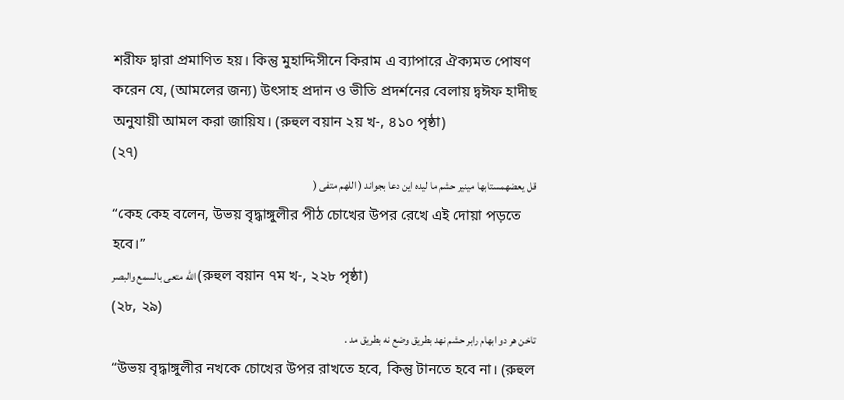শরীফ দ্বারা প্রমাণিত হয়। কিন্তু মুহাদ্দিসীনে কিরাম এ ব্যাপারে ঐক্যমত পোষণ করেন যে, (আমলের জন্য) উৎসাহ প্রদান ও ভীতি প্রদর্শনের বেলায় দ্বঈফ হাদীছ অনুযায়ী আমল করা জায়িয। (রুহুল বয়ান ২য় খ-, ৪১০ পৃষ্ঠা)
(২৭)
قل يعضهمستابها مينير حشم ما ليده اين دعا بجواند ( اللهم متفى (
“কেহ কেহ বলেন, উভয় বৃদ্ধাঙ্গুলীর পীঠ চোখের উপর রেখে এই দোয়া পড়তে হবে।”
الله متعى بالسمع والبصر (রুহুল বয়ান ৭ম খ-, ২২৮ পৃষ্ঠা)
(২৮, ২৯)
تاخن هر دو ابهام رابر حشم نهد بطريق وضع نه بطريق مد .
“উভয় বৃদ্ধাঙ্গুলীর নখকে চোখের উপর রাখতে হবে, কিন্তু টানতে হবে না। (রুহুল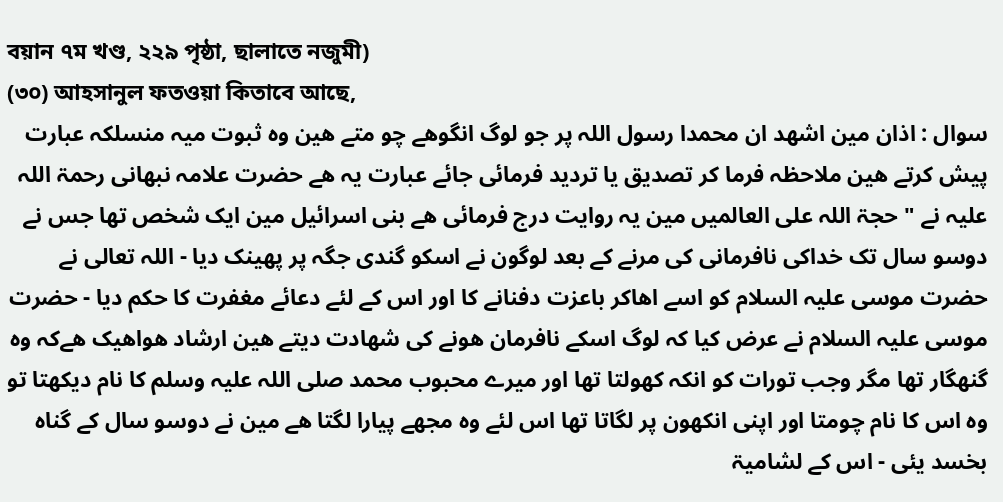বয়ান ৭ম খণ্ড, ২২৯ পৃষ্ঠা, ছালাতে নজুমী)
(৩০) আহসানুল ফতওয়া কিতাবে আছে,
سوال : اذان مین اشھد ان محمدا رسول اللہ پر جو لوگ انگوھے چو متے ھین وہ ثبوت میہ منسلکہ عبارت پیش کرتے ھین ملاحظہ فرما کر تصدیق یا تردید فرمائی جائے عبارت یہ ھے حضرت علامہ نبھانی رحمۃ اللہ علیہ نے " حجۃ اللہ علی العالمیں مین یہ روایت درج فرمائی ھے بنی اسرائیل مین ایک شخص تھا جس نے دوسو سال تک خداکی نافرمانی کی مرنے کے بعد لوگون نے اسکو گندی جگہ پر پھینک دیا - اللہ تعالی نے حضرت موسی علیہ السلام کو اسے اھاکر باعزت دفنانے کا اور اس کے لئے دعائے مغفرت کا حکم دیا - حضرت موسی علیہ السلام نے عرض کیا کہ لوگ اسکے نافرمان ھونے کی شھادت دیتے ھین ارشاد ھواھیک ھےکہ وہ گنھگار تھا مگر وجب تورات کو انکہ کھولتا تھا اور میرے محبوب محمد صلی اللہ علیہ وسلم کا نام دیکھتا تو وہ اس کا نام چومتا اور اپنی انکھون پر لگاتا تھا اس لئے وہ مجھے پیارا لگتا ھے مین نے دوسو سال کے گناہ بخسد یئی - اس کے لشامیۃ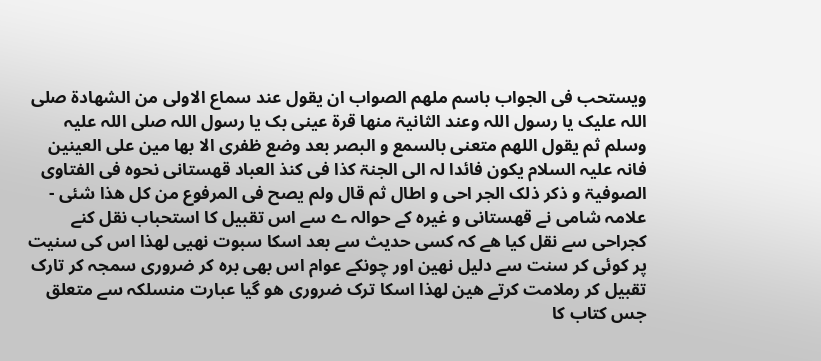ویستحب فی الجواب باسم ملھم الصواب ان یقول عند سماع الاولی من الشھادۃ صلی اللہ علیک یا رسول اللہ وعند الثانیۃ منھا قرۃ عینی بک یا رسول اللہ صلى اللہ علیہ وسلم ثم یقول اللھم متعنی بالسمع و البصر بعد وضع ظفری الا بھا مین علی العینین فانہ علیہ السلام یکون فائدا لہ الی الجنۃ کذا فی کنذ العباد قھستانی نحوہ فی الفتاوی الصوفیۃ و ذکر ذلک الجر احی و اطال ثم قال ولم یصح فی المرفوع من کل ھذا شئی - علامہ شامی نے قھستانی و غیرہ کے حوالہ ے سے اس تقبیل کا استحباب نقل کنے کجراحی سے نقل کیا ھے کہ کسی حدیث سے بعد اسکا سبوت نھیی لھذا اس کی سنیت پر کوئی کر سنت سے دلیل نھین اور چونکے عوام اس بھی برہ کر ضروری سمجہ کر تارک تقبیل کر رملامت کرتے ھین لھذا اسکا ترک ضروری ھو گیا عبارت منسلکہ سے متعلق جس کتاب کا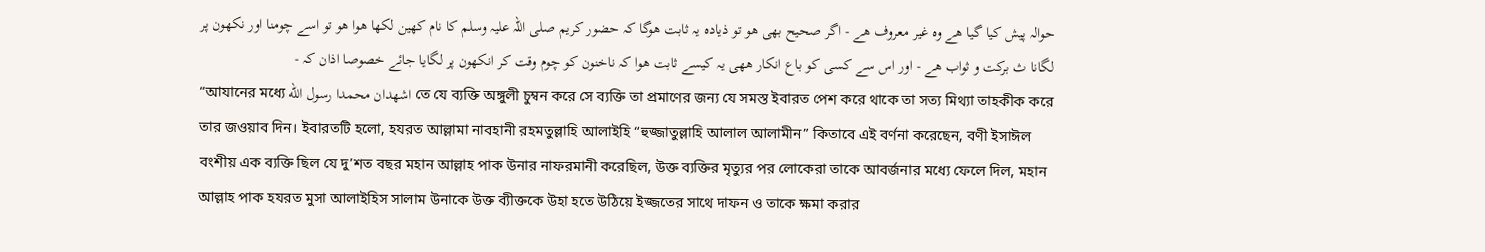حوالہ پیش کیا گیا ھے وہ غیر معروف ھے - اگر صحیح بھی ھو تو ذیادہ یہ ثابت ھوگا کہ حضور کریم صلی اللہ علیہ وسلم کا نام کھین لکھا ھوا ھو تو اسے چومنا اور نکھون پر لگانا ث برکت و ثواب ھے - اور اس سے کسی کو باع انکار هھی یہ کیسے ثابت ھوا کہ ناخنون کو چوم وقت کر انکھون پر لگایا جائے خصوصا اذان کہ -
“আযানের মধ্যে اشهدان محمدا رسول الله তে যে ব্যক্তি অঙ্গুলী চুম্বন করে সে ব্যক্তি তা প্রমাণের জন্য যে সমস্ত ইবারত পেশ করে থাকে তা সত্য মিথ্যা তাহকীক করে তার জওয়াব দিন। ইবারতটি হলো, হযরত আল্লামা নাবহানী রহমতুল্লাহি আলাইহি “হুজ্জাতুল্লাহি আলাল আলামীন” কিতাবে এই বর্ণনা করেছেন, বণী ইসাঈল বংশীয় এক ব্যক্তি ছিল যে দু’শত বছর মহান আল্লাহ পাক উনার নাফরমানী করেছিল, উক্ত ব্যক্তির মৃত্যুর পর লোকেরা তাকে আবর্জনার মধ্যে ফেলে দিল, মহান আল্লাহ পাক হযরত মুসা আলাইহিস সালাম উনাকে উক্ত ব্যীক্তকে উহা হতে উঠিয়ে ইজ্জতের সাথে দাফন ও তাকে ক্ষমা করার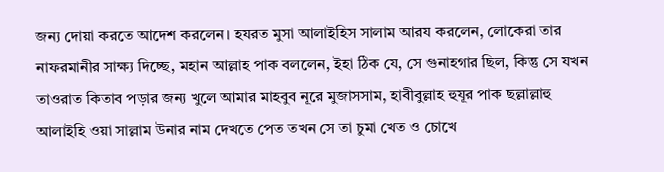জন্য দোয়া করতে আদেশ করলেন। হযরত মুসা আলাইহিস সালাম আরয করলেন, লোকেরা তার নাফরমানীর সাক্ষ্য দিচ্ছে, মহান আল্লাহ পাক বললেন, ইহা ঠিক যে, সে গুনাহগার ছিল, কিন্তু সে যখন তাওরাত কিতাব পড়ার জন্য খুলে আমার মাহবুব নূরে মুজাসসাম, হাবীবুল্লাহ হুযূর পাক ছল্লাল্লাহু আলাইহি ওয়া সাল্লাম উনার নাম দেখতে পেত তখন সে তা চুমা খেত ও চোখে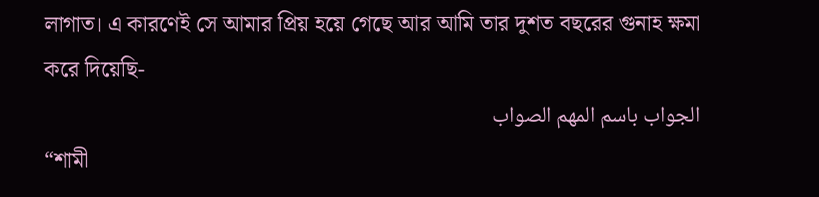লাগাত। এ কারণেই সে আমার প্রিয় হয়ে গেছে আর আমি তার দুশত বছরের গুনাহ ক্ষমা করে দিয়েছি-
الجواب باسم المهم الصواب
“শামী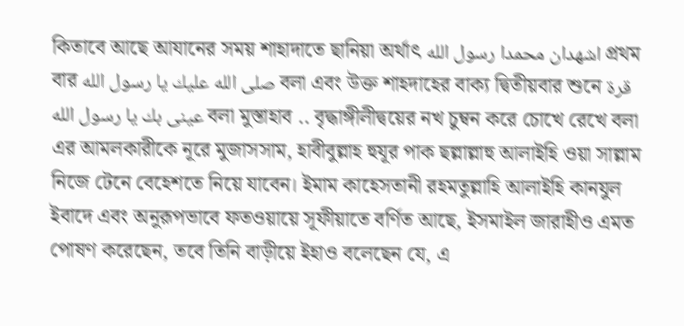কিতাবে আছে আযানের সময় শাহাদাতে ছানিয়া অর্থাৎ اشهدان محمدا رسول الله প্রথম বার صلى الله عليك يا رسول الله বলা এবং উক্ত শাহদাহের বাক্য দ্বিতীয়বার শুনে قرة عينى بك يا رسول الله বলা মুস্তাহাব .. বৃদ্ধাঙ্গীলীদ্বয়ের নখ চুম্বন করে চোখে রেখে বলা এর আমলকারীকে নূরে মুজাসসাম, হাবীবুল্লাহ হুযূর পাক ছল্লাল্লাহু আলাইহি ওয়া সাল্লাম নিজে টেনে বেহেশতে নিয়ে যাবেন। ইমাম কাহেসতানী রহমতুল্লাহি আলাইহি কানযুল ইবাদে এবং অনুরূপভাবে ফতওয়ায়ে সূফীয়াতে বর্ণিত আছে, ইসমাইল জারাহীও এমত পোষণ করেছেন, তবে তিনি বাড়ীয়ে ইহাও বলেছেন যে, এ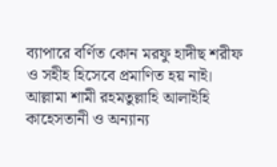ব্যাপারে বর্ণিত কোন মরফু হাদীছ শরীফ ও সহীহ হিসেবে প্রমাণিত হয় নাই। আল্লামা শামী রহমতুল্লাহি আলাইহি কাহেসতানী ও অন্যান্য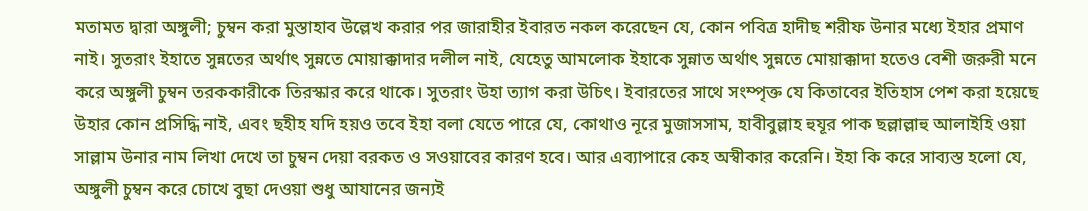মতামত দ্বারা অঙ্গুলী; চুম্বন করা মুস্তাহাব উল্লেখ করার পর জারাহীর ইবারত নকল করেছেন যে, কোন পবিত্র হাদীছ শরীফ উনার মধ্যে ইহার প্রমাণ নাই। সুতরাং ইহাতে সুন্নতের অর্থাৎ সুন্নতে মোয়াক্কাদার দলীল নাই, যেহেতু আমলোক ইহাকে সুন্নাত অর্থাৎ সুন্নতে মোয়াক্কাদা হতেও বেশী জরুরী মনে করে অঙ্গুলী চুম্বন তরককারীকে তিরস্কার করে থাকে। সুতরাং উহা ত্যাগ করা উচিৎ। ইবারতের সাথে সংম্পৃক্ত যে কিতাবের ইতিহাস পেশ করা হয়েছে উহার কোন প্রসিদ্ধি নাই, এবং ছহীহ যদি হয়ও তবে ইহা বলা যেতে পারে যে, কোথাও নূরে মুজাসসাম, হাবীবুল্লাহ হুযূর পাক ছল্লাল্লাহু আলাইহি ওয়া সাল্লাম উনার নাম লিখা দেখে তা চুম্বন দেয়া বরকত ও সওয়াবের কারণ হবে। আর এব্যাপারে কেহ অস্বীকার করেনি। ইহা কি করে সাব্যস্ত হলো যে, অঙ্গুলী চুম্বন করে চোখে বুছা দেওয়া শুধু আযানের জন্যই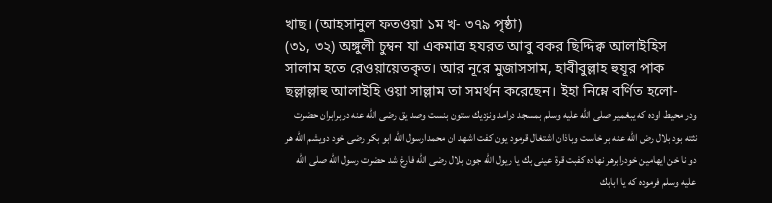খাছ। (আহসানুল ফতওয়া ১ম খ- ৩৭৯ পৃষ্ঠা)
(৩১, ৩২) অঙ্গুলী চুম্বন যা একমাত্র হযরত আবু বকর ছিদ্দিক্ব আলাইহিস সালাম হতে রেওয়ায়েতকৃত। আর নূরে মুজাসসাম, হাবীবুল্লাহ হুযূর পাক ছল্লাল্লাহু আলাইহি ওয়া সাল্লাম তা সমর্থন করেছেন। ইহা নিম্নে বর্ণিত হলো-
ودر محيط اوده كه يبغمير صلى الله عليه وسلم بمسجد درامد ونزديك ستون بنست وصد يق رضى الله عنه دربرابران حضرت نثته بود بلال رض الله عنه بر خاست وباذان اشتغال قرمود يون كفت اشهد ان محمدارسول الله ابو بكر رضى خود دويشم الله هر دو نا خن ايهامين خودرابرهر نهاده كفبت قرة عينى بك يا ريول الله جون بلال رضى الله فارغ شد حضرت رسول الله صلى الله عليه وسلم فرموده كه يا ابابك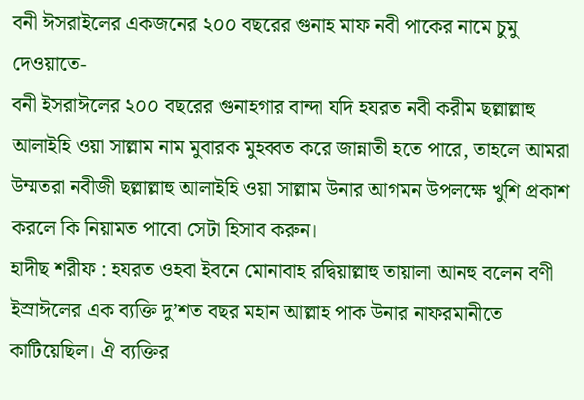বনী ঈসরাইলের একজনের ২০০ বছরের গুনাহ মাফ নবী পাকের নামে চুমু দেওয়াতে-
বনী ইসরাঈলের ২০০ বছরের গুনাহগার বান্দা যদি হযরত নবী করীম ছল্লাল্লাহু আলাইহি ওয়া সাল্লাম নাম মুবারক মুহব্বত করে জান্নাতী হতে পারে, তাহলে আমরা উম্মতরা নবীজী ছল্লাল্লাহু আলাইহি ওয়া সাল্লাম উনার আগমন উপলক্ষে খুশি প্রকাশ করলে কি নিয়ামত পাবো সেটা হিসাব করুন।
হাদীছ শরীফ : হযরত ওহবা ইবনে মোনাবাহ রদ্বিয়াল্লাহু তায়ালা আনহু বলেন বণী ইস্রাঈলের এক ব্যক্তি দু’শত বছর মহান আল্লাহ পাক উনার নাফরমানীতে কাটিয়েছিল। ঐ ব্যক্তির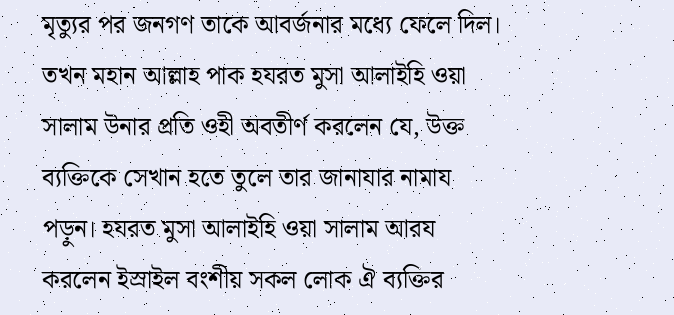মৃত্যুর পর জনগণ তাকে আবর্জনার মধ্যে ফেলে দিল। তখন মহান আল্লাহ পাক হযরত মুসা আলাইহি ওয়া সালাম উনার প্রতি ওহী অবতীর্ণ করলেন যে, উক্ত ব্যক্তিকে সেখান হতে তুলে তার জানাযার নামায পড়ুন। হযরত মুসা আলাইহি ওয়া সালাম আরয করলেন ইস্রাইল বংশীয় সকল লোক ঐ ব্যক্তির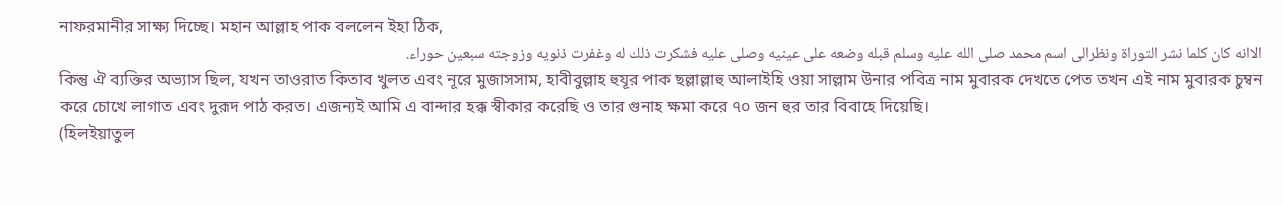নাফরমানীর সাক্ষ্য দিচ্ছে। মহান আল্লাহ পাক বললেন ইহা ঠিক,
الاانه كان كلما نشر التوراة ونظرالى اسم محمد صلى الله عليه وسلم قبله وضعه على عينيه وصلى عليه فشكرت ذلك له وغفرت ذنويه وزوجته سبعين حوراء.
কিন্তু ঐ ব্যক্তির অভ্যাস ছিল, যখন তাওরাত কিতাব খুলত এবং নূরে মুজাসসাম, হাবীবুল্লাহ হুযূর পাক ছল্লাল্লাহু আলাইহি ওয়া সাল্লাম উনার পবিত্র নাম মুবারক দেখতে পেত তখন এই নাম মুবারক চুম্বন করে চোখে লাগাত এবং দুরূদ পাঠ করত। এজন্যই আমি এ বান্দার হক্ক স্বীকার করেছি ও তার গুনাহ ক্ষমা করে ৭০ জন হুর তার বিবাহে দিয়েছি।
(হিলইয়াতুল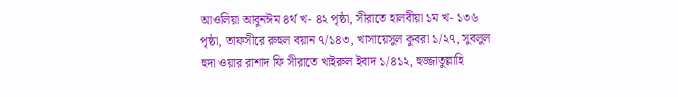আওলিয়া আবুনঈম ৪র্থ খ- ৪২ পৃষ্ঠা, সীরাতে হালবীয়া ১ম খ- ১৩৬ পৃষ্ঠা, তাফসীরে রুহুল বয়ান ৭/১৪৩, খাসায়েসুল কুবরা ১/২৭, সুবলুল হুদা ওয়ার রাশাদ ফি সীরাতে খাইরুল ইবাদ ১/৪১২, হুজ্জাতুল্লাহি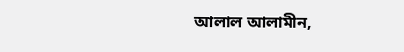আলাল আলামীন,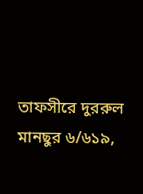তাফসীরে দুররুল মানছুর ৬/৬১৯,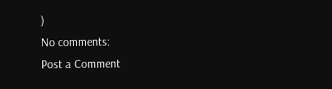)
No comments:
Post a Comment